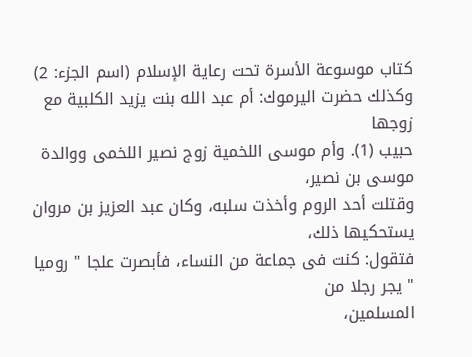كتاب موسوعة الأسرة تحت رعاية الإسلام (اسم الجزء: 2)
وكذلك حضرت اليرموك: أم عبد الله بنت يزيد الكلبية مع زوجها
حبيب (1). وأم موسى اللخمية زوج نصير اللخمى ووالدة موسى بن نصير،
وقتلت أحد الروم وأخذت سلبه، وكان عبد العزيز بن مروان يستحكيها ذلك،
فتقول: كنت فى جماعة من النساء، فأبصرت علجا " روميا " يجر رجلا من
المسلمين،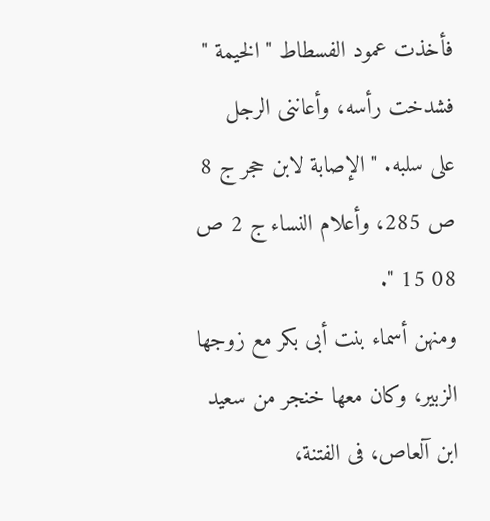فأخذت عمود الفسطاط " الخيمة " فشدخت رأسه، وأعاننى الرجل
على سلبه. " الإصابة لابن حجر ج 8 ص 285، وأعلام النساء ج 2 ص
08 15 ".
ومنهن أسماء بنت أبى بكر مع زوجها الزبير، وكان معها خنجر من سعيد
ابن آلعاص، فى الفتنة،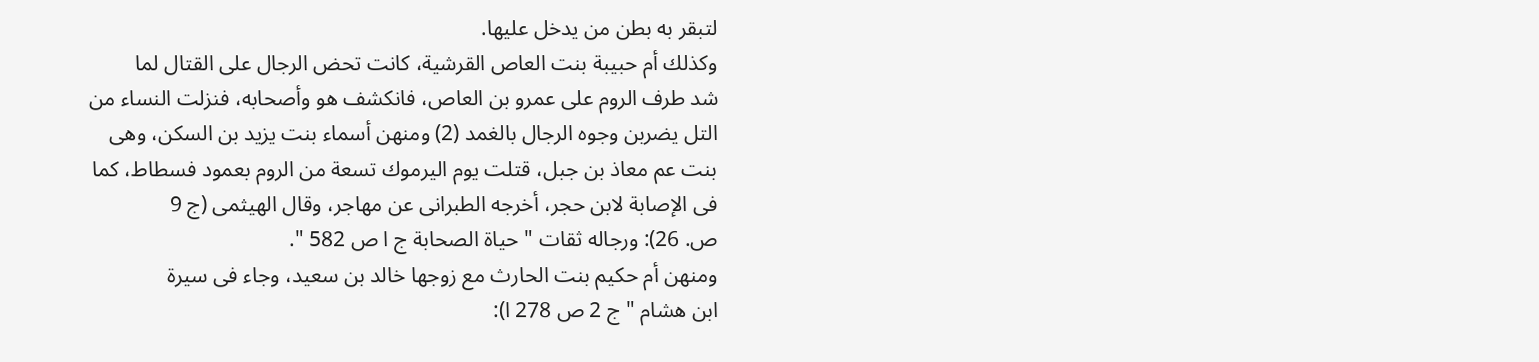لتبقر به بطن من يدخل عليها.
وكذلك أم حبيبة بنت العاص القرشية، كانت تحض الرجال على القتال لما
شد طرف الروم على عمرو بن العاص، فانكشف هو وأصحابه، فنزلت النساء من
التل يضربن وجوه الرجال بالغمد (2) ومنهن أسماء بنت يزيد بن السكن، وهى
بنت عم معاذ بن جبل، قتلت يوم اليرموك تسعة من الروم بعمود فسطاط، كما
فى الإصابة لابن حجر، أخرجه الطبرانى عن مهاجر، وقال الهيثمى (ج 9
ص. 26): ورجاله ثقات " حياة الصحابة ج ا ص 582 ".
ومنهن أم حكيم بنت الحارث مع زوجها خالد بن سعيد، وجاء فى سيرة
ابن هشام " ج 2 ص 278 ا):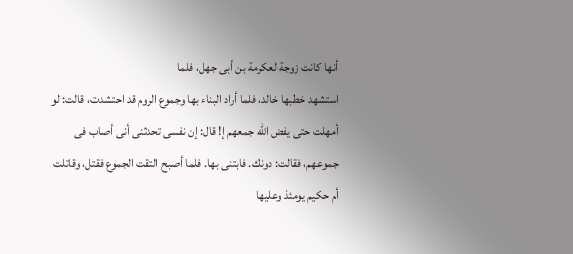أنها كانت زوجة لعكرمة بن أبى جهل، فلما
استشهد خطبها خالد، فلما أراد البناء بها وجموع الروم قد احتشدت، قالت: لو
أمهلت حتى يفض الله جمعهم إ! قال: إن نفسى تحدثنى أنى أصاب فى
جموعهم، فقالت: دونك. فابتنى بها. فلما أصبح التقت الجموع فقتل، وقاتلت
أم حكيم يومئذ وعليها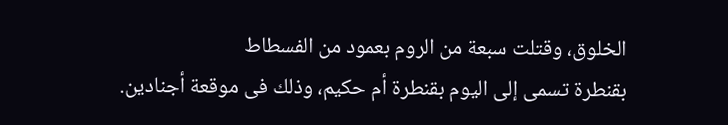الخلوق، وقتلت سبعة من الروم بعمود من الفسطاط
بقنطرة تسمى إلى اليوم بقنطرة أم حكيم، وذلك فى موقعة أجنادين.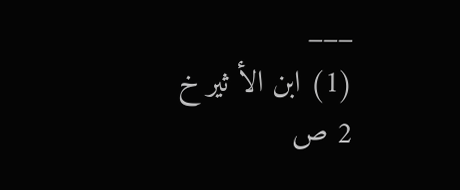___
(1) ابن الأ ثير خ 2 ص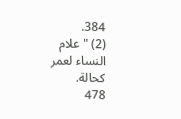384.
(2) "علام النساء لعمر كحالة.
478